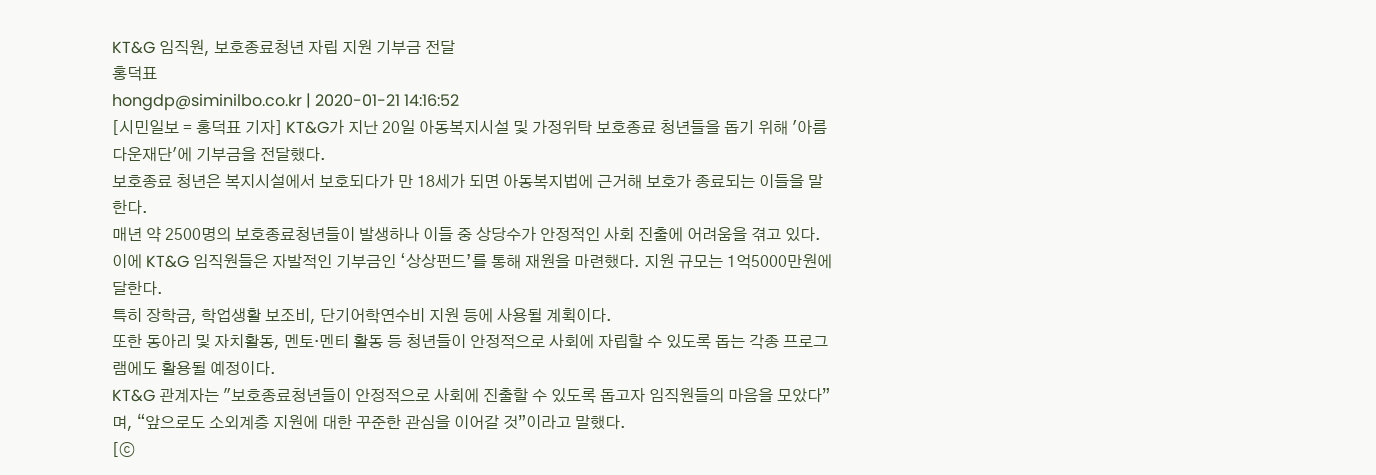KT&G 임직원, 보호종료청년 자립 지원 기부금 전달
홍덕표
hongdp@siminilbo.co.kr | 2020-01-21 14:16:52
[시민일보 = 홍덕표 기자] KT&G가 지난 20일 아동복지시설 및 가정위탁 보호종료 청년들을 돕기 위해 '아름다운재단'에 기부금을 전달했다.
보호종료 청년은 복지시설에서 보호되다가 만 18세가 되면 아동복지법에 근거해 보호가 종료되는 이들을 말한다.
매년 약 2500명의 보호종료청년들이 발생하나 이들 중 상당수가 안정적인 사회 진출에 어려움을 겪고 있다.
이에 KT&G 임직원들은 자발적인 기부금인 ‘상상펀드’를 통해 재원을 마련했다. 지원 규모는 1억5000만원에 달한다.
특히 장학금, 학업생활 보조비, 단기어학연수비 지원 등에 사용될 계획이다.
또한 동아리 및 자치활동, 멘토·멘티 활동 등 청년들이 안정적으로 사회에 자립할 수 있도록 돕는 각종 프로그램에도 활용될 예정이다.
KT&G 관계자는 "보호종료청년들이 안정적으로 사회에 진출할 수 있도록 돕고자 임직원들의 마음을 모았다”며, “앞으로도 소외계층 지원에 대한 꾸준한 관심을 이어갈 것”이라고 말했다.
[ⓒ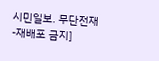시민일보. 무단전재-재배포 금지]